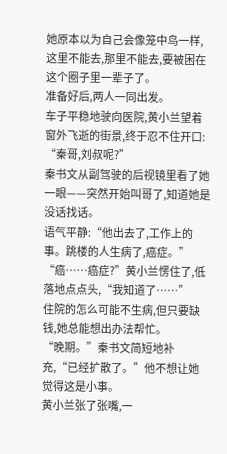她原本以为自己会像笼中鸟一样,这里不能去,那里不能去,要被困在这个圈子里一辈子了。
准备好后,两人一同出发。
车子平稳地驶向医院,黄小兰望着窗外飞逝的街景,终于忍不住开口:
“秦哥,刘叔呢?”
秦书文从副驾驶的后视镜里看了她一眼——突然开始叫哥了,知道她是没话找话。
语气平静:“他出去了,工作上的事。跳楼的人生病了,癌症。”
“癌……癌症?”黄小兰愣住了,低落地点点头,“我知道了……”
住院的怎么可能不生病,但只要缺钱,她总能想出办法帮忙。
“晚期。”秦书文简短地补充,“已经扩散了。”他不想让她觉得这是小事。
黄小兰张了张嘴,一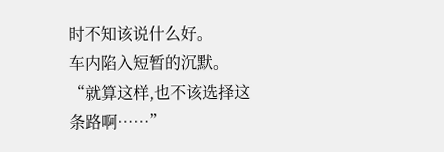时不知该说什么好。
车内陷入短暂的沉默。
“就算这样,也不该选择这条路啊……”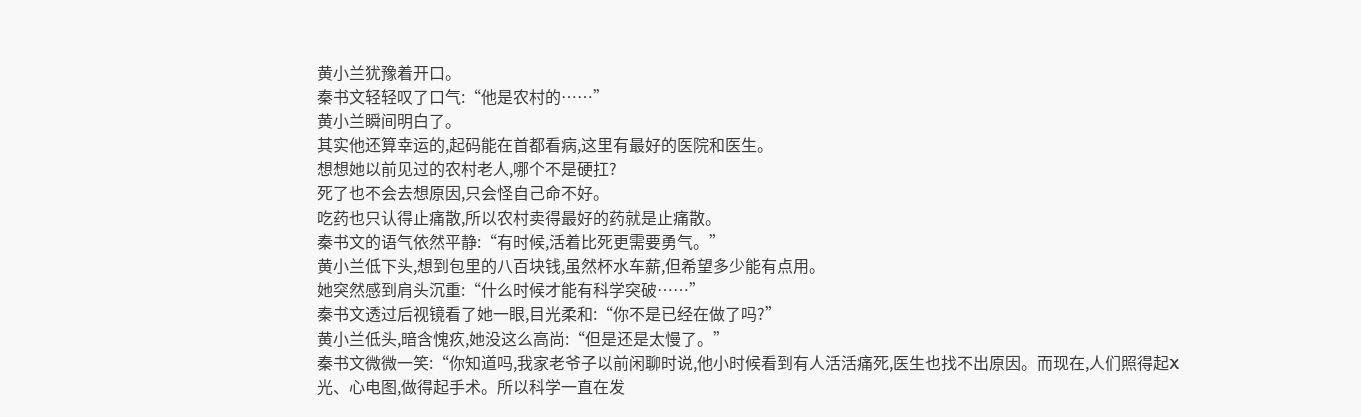黄小兰犹豫着开口。
秦书文轻轻叹了口气:“他是农村的……”
黄小兰瞬间明白了。
其实他还算幸运的,起码能在首都看病,这里有最好的医院和医生。
想想她以前见过的农村老人,哪个不是硬扛?
死了也不会去想原因,只会怪自己命不好。
吃药也只认得止痛散,所以农村卖得最好的药就是止痛散。
秦书文的语气依然平静:“有时候,活着比死更需要勇气。”
黄小兰低下头,想到包里的八百块钱,虽然杯水车薪,但希望多少能有点用。
她突然感到肩头沉重:“什么时候才能有科学突破……”
秦书文透过后视镜看了她一眼,目光柔和:“你不是已经在做了吗?”
黄小兰低头,暗含愧疚,她没这么高尚:“但是还是太慢了。”
秦书文微微一笑:“你知道吗,我家老爷子以前闲聊时说,他小时候看到有人活活痛死,医生也找不出原因。而现在,人们照得起X光、心电图,做得起手术。所以科学一直在发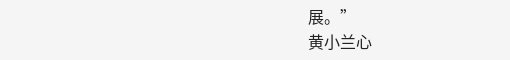展。”
黄小兰心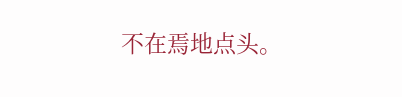不在焉地点头。